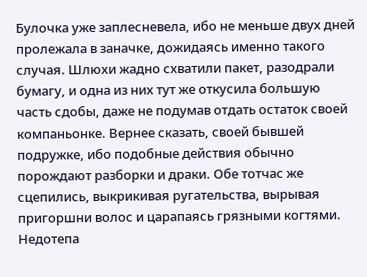Булочка уже заплесневела, ибо не меньше двух дней пролежала в заначке, дожидаясь именно такого случая. Шлюхи жадно схватили пакет, разодрали бумагу, и одна из них тут же откусила большую часть сдобы, даже не подумав отдать остаток своей компаньонке. Вернее сказать, своей бывшей подружке, ибо подобные действия обычно порождают разборки и драки. Обе тотчас же сцепились, выкрикивая ругательства, вырывая пригоршни волос и царапаясь грязными когтями. Недотепа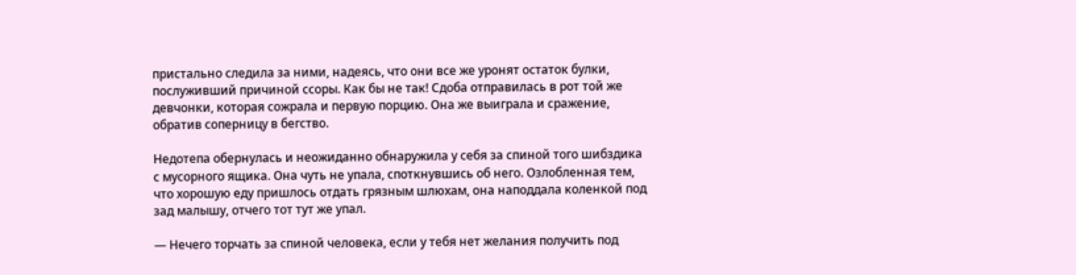пристально следила за ними, надеясь, что они все же уронят остаток булки, послуживший причиной ссоры. Как бы не так! Сдоба отправилась в рот той же девчонки, которая сожрала и первую порцию. Она же выиграла и сражение, обратив соперницу в бегство.

Недотепа обернулась и неожиданно обнаружила у себя за спиной того шибздика с мусорного ящика. Она чуть не упала, споткнувшись об него. Озлобленная тем, что хорошую еду пришлось отдать грязным шлюхам, она наподдала коленкой под зад малышу, отчего тот тут же упал.

— Нечего торчать за спиной человека, если у тебя нет желания получить под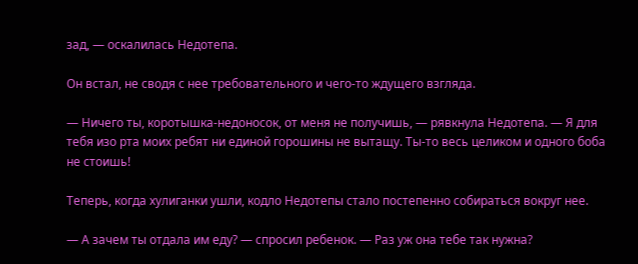зад, — оскалилась Недотепа.

Он встал, не сводя с нее требовательного и чего-то ждущего взгляда.

— Ничего ты, коротышка-недоносок, от меня не получишь, — рявкнула Недотепа. — Я для тебя изо рта моих ребят ни единой горошины не вытащу. Ты-то весь целиком и одного боба не стоишь!

Теперь, когда хулиганки ушли, кодло Недотепы стало постепенно собираться вокруг нее.

— А зачем ты отдала им еду? — спросил ребенок. — Раз уж она тебе так нужна?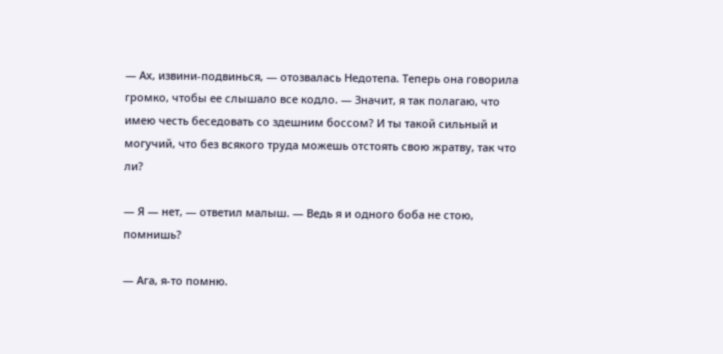— Ах, извини-подвинься, — отозвалась Недотепа. Теперь она говорила громко, чтобы ее слышало все кодло. — Значит, я так полагаю, что имею честь беседовать со здешним боссом? И ты такой сильный и могучий, что без всякого труда можешь отстоять свою жратву, так что ли?

— Я — нет, — ответил малыш. — Ведь я и одного боба не стою, помнишь?

— Ага, я-то помню.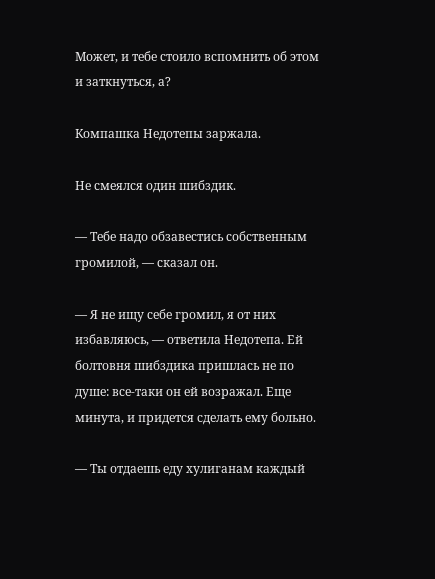Может, и тебе стоило вспомнить об этом и заткнуться, а?

Компашка Недотепы заржала.

Не смеялся один шибздик.

— Тебе надо обзавестись собственным громилой, — сказал он.

— Я не ищу себе громил, я от них избавляюсь, — ответила Недотепа. Ей болтовня шибздика пришлась не по душе: все-таки он ей возражал. Еще минута, и придется сделать ему больно.

— Ты отдаешь еду хулиганам каждый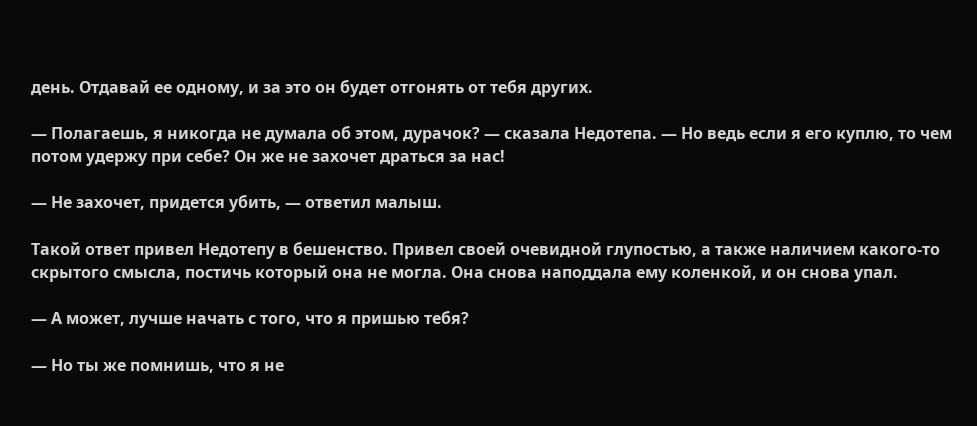день. Отдавай ее одному, и за это он будет отгонять от тебя других.

— Полагаешь, я никогда не думала об этом, дурачок? — сказала Недотепа. — Но ведь если я его куплю, то чем потом удержу при себе? Он же не захочет драться за нас!

— Не захочет, придется убить, — ответил малыш.

Такой ответ привел Недотепу в бешенство. Привел своей очевидной глупостью, а также наличием какого-то скрытого смысла, постичь который она не могла. Она снова наподдала ему коленкой, и он снова упал.

— А может, лучше начать с того, что я пришью тебя?

— Но ты же помнишь, что я не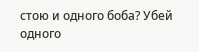стою и одного боба? Убей одного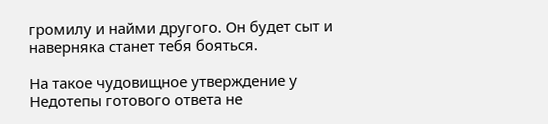громилу и найми другого. Он будет сыт и наверняка станет тебя бояться.

На такое чудовищное утверждение у Недотепы готового ответа не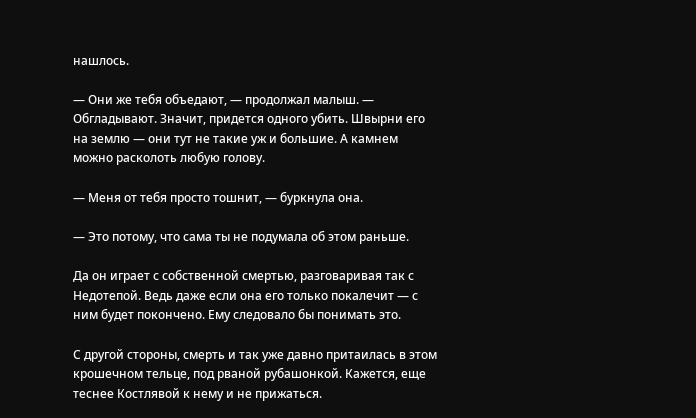нашлось.

— Они же тебя объедают, — продолжал малыш. — Обгладывают. Значит, придется одного убить. Швырни его на землю — они тут не такие уж и большие. А камнем можно расколоть любую голову.

— Меня от тебя просто тошнит, — буркнула она.

— Это потому, что сама ты не подумала об этом раньше.

Да он играет с собственной смертью, разговаривая так с Недотепой. Ведь даже если она его только покалечит — с ним будет покончено. Ему следовало бы понимать это.

С другой стороны, смерть и так уже давно притаилась в этом крошечном тельце, под рваной рубашонкой. Кажется, еще теснее Костлявой к нему и не прижаться.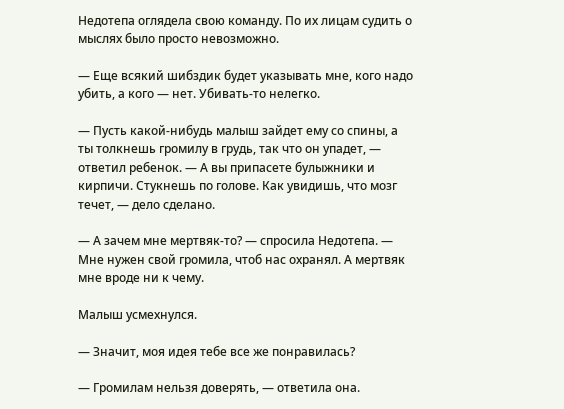Недотепа оглядела свою команду. По их лицам судить о мыслях было просто невозможно.

— Еще всякий шибздик будет указывать мне, кого надо убить, а кого — нет. Убивать-то нелегко.

— Пусть какой-нибудь малыш зайдет ему со спины, а ты толкнешь громилу в грудь, так что он упадет, — ответил ребенок. — А вы припасете булыжники и кирпичи. Стукнешь по голове. Как увидишь, что мозг течет, — дело сделано.

— А зачем мне мертвяк-то? — спросила Недотепа. — Мне нужен свой громила, чтоб нас охранял. А мертвяк мне вроде ни к чему.

Малыш усмехнулся.

— Значит, моя идея тебе все же понравилась?

— Громилам нельзя доверять, — ответила она.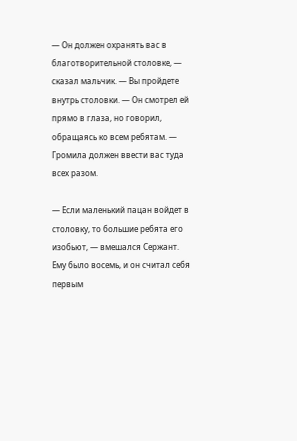— Он должен охранять вас в благотворительной столовке, — сказал мальчик. — Вы пройдете внутрь столовки. — Он смотрел ей прямо в глаза, но говорил, обращаясь ко всем ребятам. — Громила должен ввести вас туда всех разом.

— Если маленький пацан войдет в столовку, то большие ребята его изобьют, — вмешался Сержант. Ему было восемь, и он считал себя первым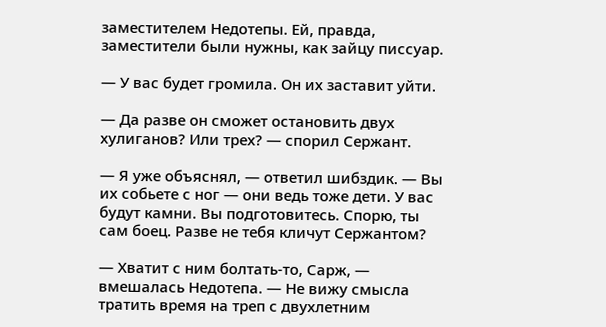заместителем Недотепы. Ей, правда, заместители были нужны, как зайцу писсуар.

— У вас будет громила. Он их заставит уйти.

— Да разве он сможет остановить двух хулиганов? Или трех? — спорил Сержант.

— Я уже объяснял, — ответил шибздик. — Вы их собьете с ног — они ведь тоже дети. У вас будут камни. Вы подготовитесь. Спорю, ты сам боец. Разве не тебя кличут Сержантом?

— Хватит с ним болтать-то, Сарж, — вмешалась Недотепа. — Не вижу смысла тратить время на треп с двухлетним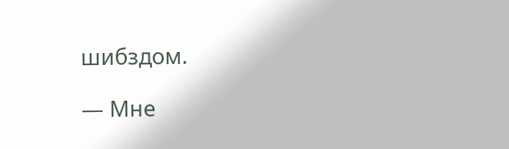шибздом.

— Мне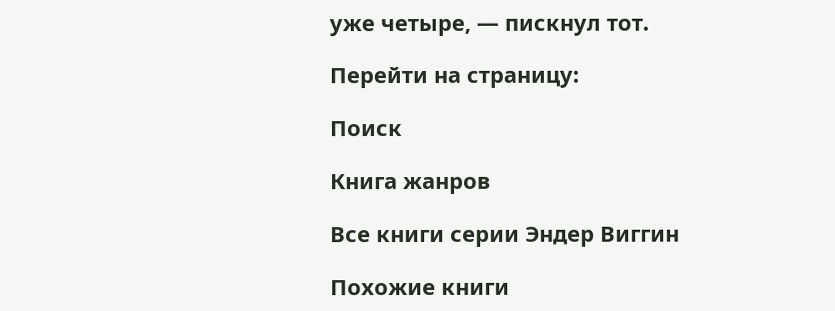уже четыре, — пискнул тот.

Перейти на страницу:

Поиск

Книга жанров

Все книги серии Эндер Виггин

Похожие книги